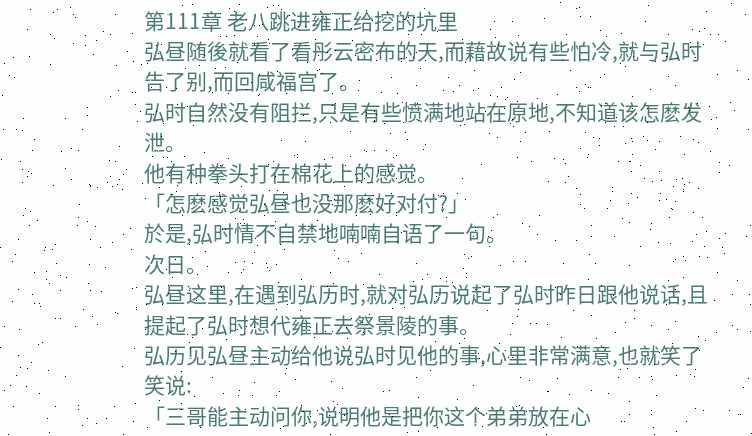第111章 老八跳进雍正给挖的坑里
弘昼随後就看了看彤云密布的天,而藉故说有些怕冷,就与弘时告了别,而回咸福宫了。
弘时自然没有阻拦,只是有些愤满地站在原地,不知道该怎麽发泄。
他有种拳头打在棉花上的感觉。
「怎麽感觉弘昼也没那麽好对付?」
於是,弘时情不自禁地喃喃自语了一句。
次日。
弘昼这里,在遇到弘历时,就对弘历说起了弘时昨日跟他说话,且提起了弘时想代雍正去祭景陵的事。
弘历见弘昼主动给他说弘时见他的事,心里非常满意,也就笑了笑说:
「三哥能主动问你,说明他是把你这个弟弟放在心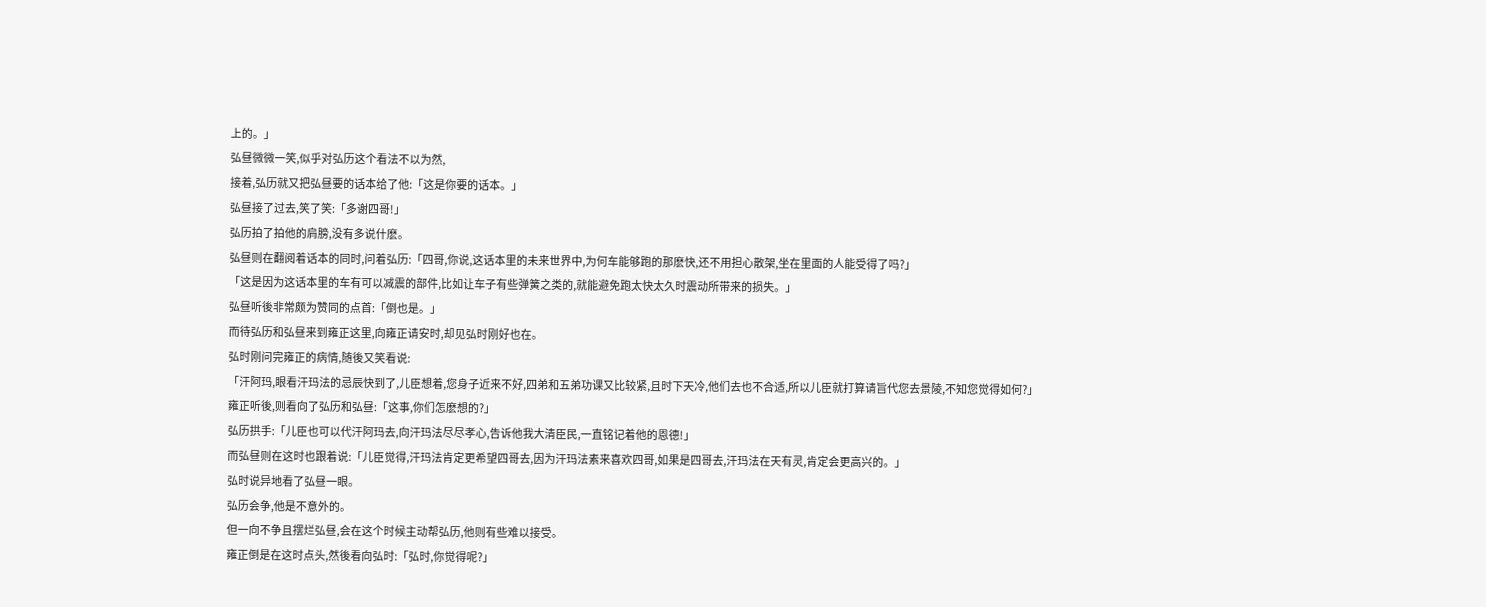上的。」
弘昼微微一笑,似乎对弘历这个看法不以为然,
接着,弘历就又把弘昼要的话本给了他:「这是你要的话本。」
弘昼接了过去,笑了笑:「多谢四哥!」
弘历拍了拍他的肩膀,没有多说什麽。
弘昼则在翻阅着话本的同时,问着弘历:「四哥,你说,这话本里的未来世界中,为何车能够跑的那麽快,还不用担心散架,坐在里面的人能受得了吗?」
「这是因为这话本里的车有可以减震的部件,比如让车子有些弹簧之类的,就能避免跑太快太久时震动所带来的损失。」
弘昼听後非常颇为赞同的点首:「倒也是。」
而待弘历和弘昼来到雍正这里,向雍正请安时,却见弘时刚好也在。
弘时刚问完雍正的病情,随後又笑看说:
「汗阿玛,眼看汗玛法的忌辰快到了,儿臣想着,您身子近来不好,四弟和五弟功课又比较紧,且时下天冷,他们去也不合适,所以儿臣就打算请旨代您去景陵,不知您觉得如何?」
雍正听後,则看向了弘历和弘昼:「这事,你们怎麽想的?」
弘历拱手:「儿臣也可以代汗阿玛去,向汗玛法尽尽孝心,告诉他我大清臣民,一直铭记着他的恩德!」
而弘昼则在这时也跟着说:「儿臣觉得,汗玛法肯定更希望四哥去,因为汗玛法素来喜欢四哥,如果是四哥去,汗玛法在天有灵,肯定会更高兴的。」
弘时说异地看了弘昼一眼。
弘历会争,他是不意外的。
但一向不争且摆烂弘昼,会在这个时候主动帮弘历,他则有些难以接受。
雍正倒是在这时点头,然後看向弘时:「弘时,你觉得呢?」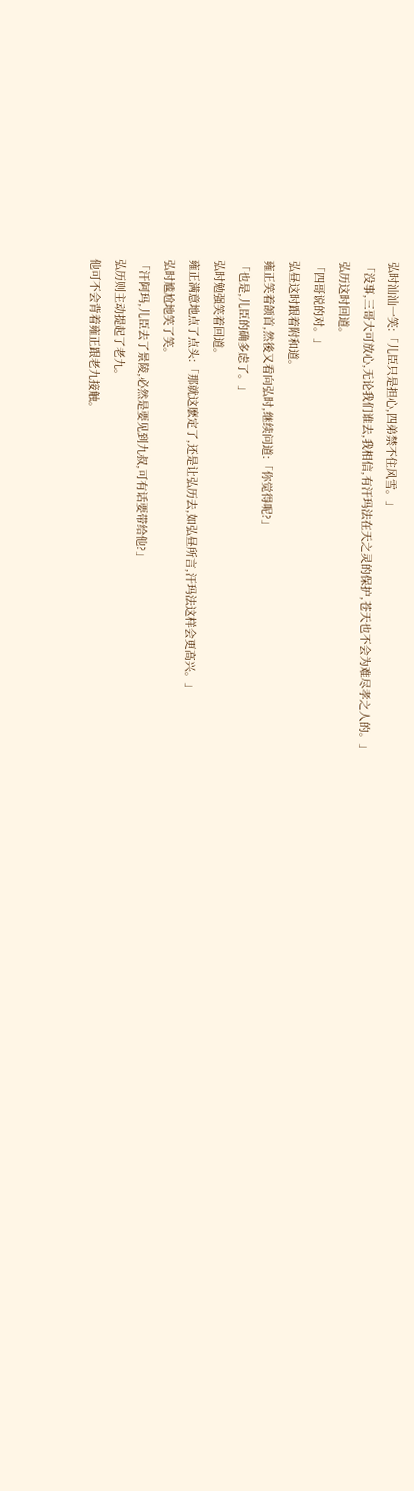弘时汕汕一笑:「儿臣只是担心,四弟禁不住风雪。」
「没事,三哥大可放心,无论我们谁去,我相信,有汗玛法在天之灵的保护,苍天也不会为难尽孝之人的。」
弘历这时回道。
「四哥说的对。」
弘昼这时跟着附和道。
雍正笑着颌首,然後又看向弘时,继续问道:「你觉得呢?」
「也是,儿臣的确多虑了。」
弘时勉强笑着回道。
雍正满意地点了点头:「那就这麽定了,还是让弘历去,如弘昼所言,汗玛法这样会更高兴。」
弘时尴尬地笑了笑。
「汗阿玛,儿臣去了景陵,必然是要见到九叔,可有话要带给他?」
弘历则主动提起了老九。
他可不会背着雍正跟老九接触。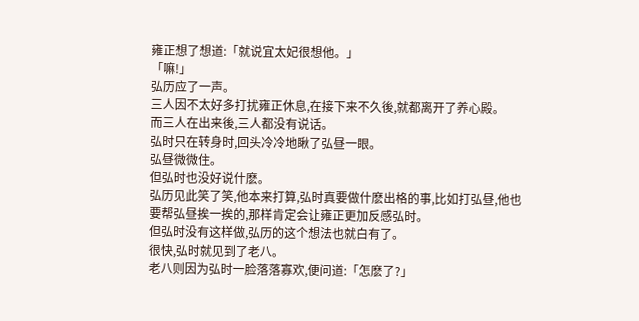雍正想了想道:「就说宜太妃很想他。」
「嘛!」
弘历应了一声。
三人因不太好多打扰雍正休息,在接下来不久後,就都离开了养心殿。
而三人在出来後,三人都没有说话。
弘时只在转身时,回头冷冷地瞅了弘昼一眼。
弘昼微微住。
但弘时也没好说什麽。
弘历见此笑了笑,他本来打算,弘时真要做什麽出格的事,比如打弘昼,他也要帮弘昼挨一挨的,那样肯定会让雍正更加反感弘时。
但弘时没有这样做,弘历的这个想法也就白有了。
很快,弘时就见到了老八。
老八则因为弘时一脸落落寡欢,便问道:「怎麽了?」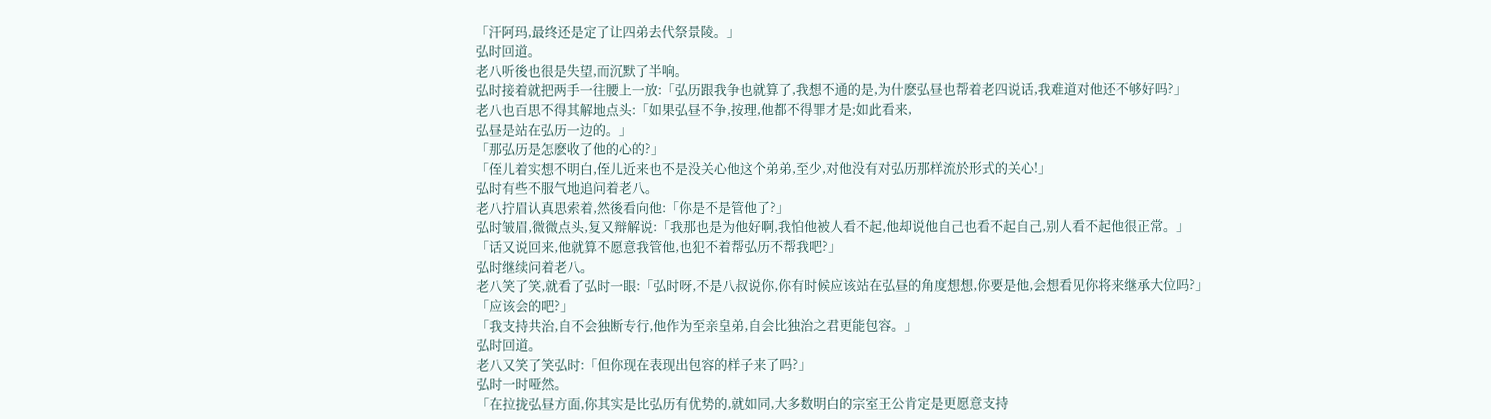「汗阿玛,最终还是定了让四弟去代祭景陵。」
弘时回道。
老八听後也很是失望,而沉默了半响。
弘时接着就把两手一往腰上一放:「弘历跟我争也就算了,我想不通的是,为什麽弘昼也帮着老四说话,我难道对他还不够好吗?」
老八也百思不得其解地点头:「如果弘昼不争,按理,他都不得罪才是;如此看来,
弘昼是站在弘历一边的。」
「那弘历是怎麽收了他的心的?」
「侄儿着实想不明白,侄儿近来也不是没关心他这个弟弟,至少,对他没有对弘历那样流於形式的关心!」
弘时有些不服气地追问着老八。
老八拧眉认真思索着,然後看向他:「你是不是管他了?」
弘时皱眉,微微点头,复又辩解说:「我那也是为他好啊,我怕他被人看不起,他却说他自己也看不起自己,别人看不起他很正常。」
「话又说回来,他就算不愿意我管他,也犯不着帮弘历不帮我吧?」
弘时继续问着老八。
老八笑了笑,就看了弘时一眼:「弘时呀,不是八叔说你,你有时候应该站在弘昼的角度想想,你要是他,会想看见你将来继承大位吗?」
「应该会的吧?」
「我支持共治,自不会独断专行,他作为至亲皇弟,自会比独治之君更能包容。」
弘时回道。
老八又笑了笑弘时:「但你现在表现出包容的样子来了吗?」
弘时一时哑然。
「在拉拢弘昼方面,你其实是比弘历有优势的,就如同,大多数明白的宗室王公肯定是更愿意支持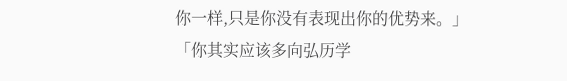你一样,只是你没有表现出你的优势来。」
「你其实应该多向弘历学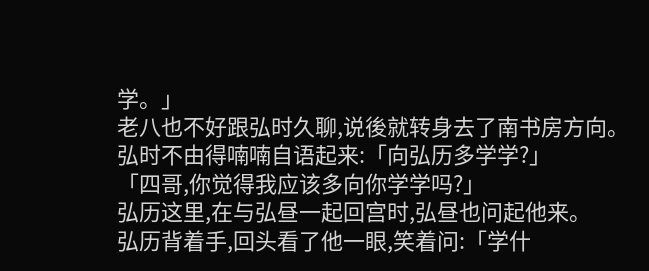学。」
老八也不好跟弘时久聊,说後就转身去了南书房方向。
弘时不由得喃喃自语起来:「向弘历多学学?」
「四哥,你觉得我应该多向你学学吗?」
弘历这里,在与弘昼一起回宫时,弘昼也问起他来。
弘历背着手,回头看了他一眼,笑着问:「学什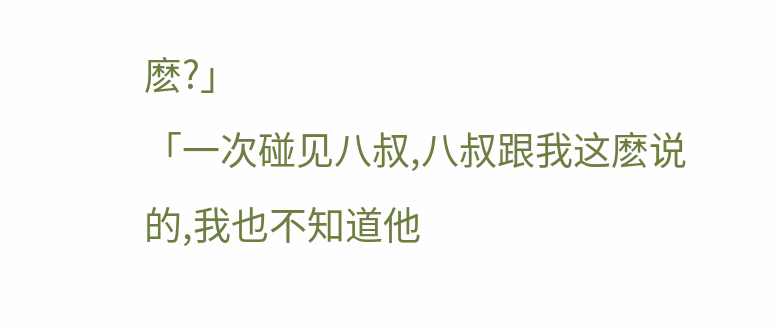麽?」
「一次碰见八叔,八叔跟我这麽说的,我也不知道他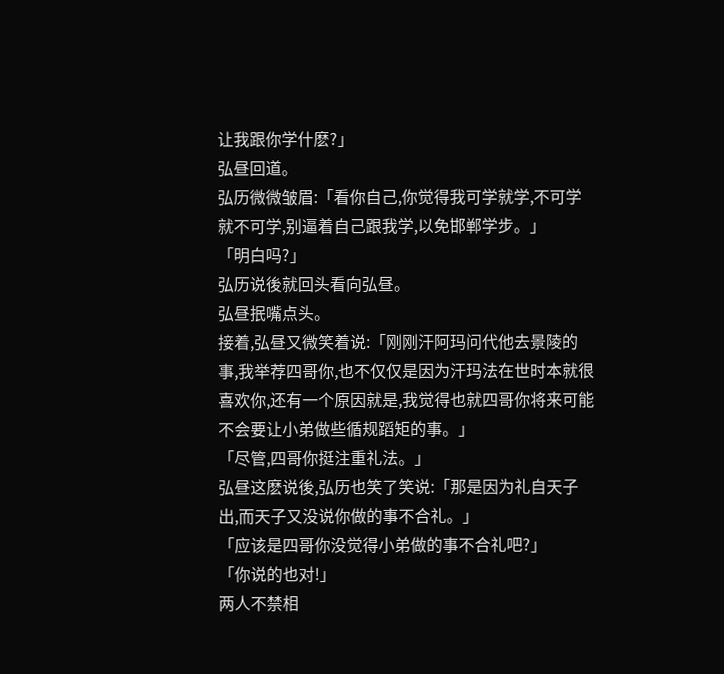让我跟你学什麽?」
弘昼回道。
弘历微微皱眉:「看你自己,你觉得我可学就学,不可学就不可学,别逼着自己跟我学,以免邯郸学步。」
「明白吗?」
弘历说後就回头看向弘昼。
弘昼抿嘴点头。
接着,弘昼又微笑着说:「刚刚汗阿玛问代他去景陵的事,我举荐四哥你,也不仅仅是因为汗玛法在世时本就很喜欢你,还有一个原因就是,我觉得也就四哥你将来可能不会要让小弟做些循规蹈矩的事。」
「尽管,四哥你挺注重礼法。」
弘昼这麽说後,弘历也笑了笑说:「那是因为礼自天子出,而天子又没说你做的事不合礼。」
「应该是四哥你没觉得小弟做的事不合礼吧?」
「你说的也对!」
两人不禁相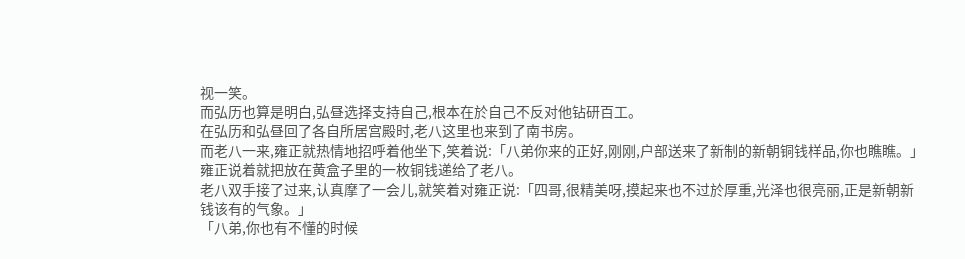视一笑。
而弘历也算是明白,弘昼选择支持自己,根本在於自己不反对他钻研百工。
在弘历和弘昼回了各自所居宫殿时,老八这里也来到了南书房。
而老八一来,雍正就热情地招呼着他坐下,笑着说:「八弟你来的正好,刚刚,户部送来了新制的新朝铜钱样品,你也瞧瞧。」
雍正说着就把放在黄盒子里的一枚铜钱递给了老八。
老八双手接了过来,认真摩了一会儿,就笑着对雍正说:「四哥,很精美呀,摸起来也不过於厚重,光泽也很亮丽,正是新朝新钱该有的气象。」
「八弟,你也有不懂的时候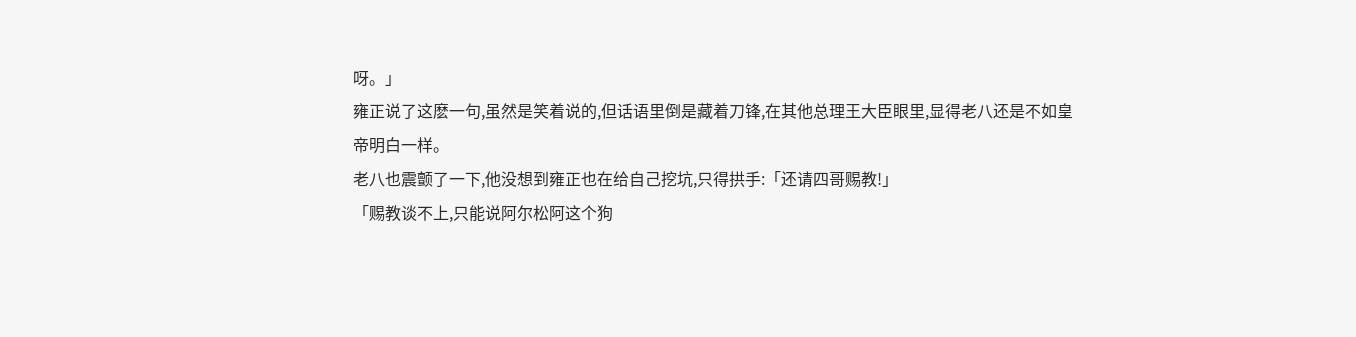呀。」
雍正说了这麽一句,虽然是笑着说的,但话语里倒是藏着刀锋,在其他总理王大臣眼里,显得老八还是不如皇帝明白一样。
老八也震颤了一下,他没想到雍正也在给自己挖坑,只得拱手:「还请四哥赐教!」
「赐教谈不上,只能说阿尔松阿这个狗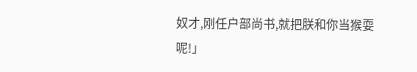奴才,刚任户部尚书,就把朕和你当猴耍呢!」